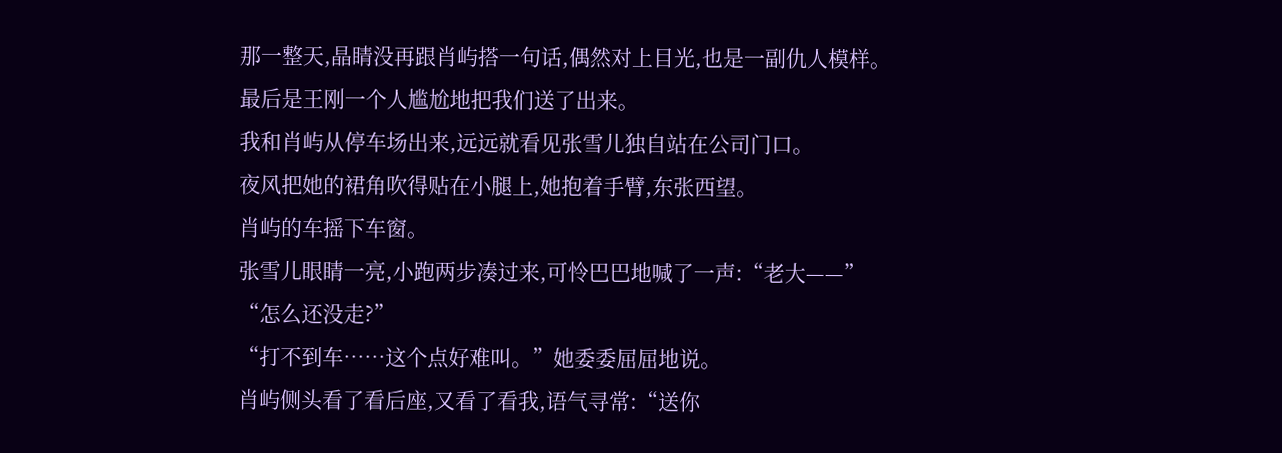那一整天,晶睛没再跟肖屿搭一句话,偶然对上目光,也是一副仇人模样。
最后是王刚一个人尴尬地把我们送了出来。
我和肖屿从停车场出来,远远就看见张雪儿独自站在公司门口。
夜风把她的裙角吹得贴在小腿上,她抱着手臂,东张西望。
肖屿的车摇下车窗。
张雪儿眼睛一亮,小跑两步凑过来,可怜巴巴地喊了一声:“老大——”
“怎么还没走?”
“打不到车……这个点好难叫。”她委委屈屈地说。
肖屿侧头看了看后座,又看了看我,语气寻常:“送你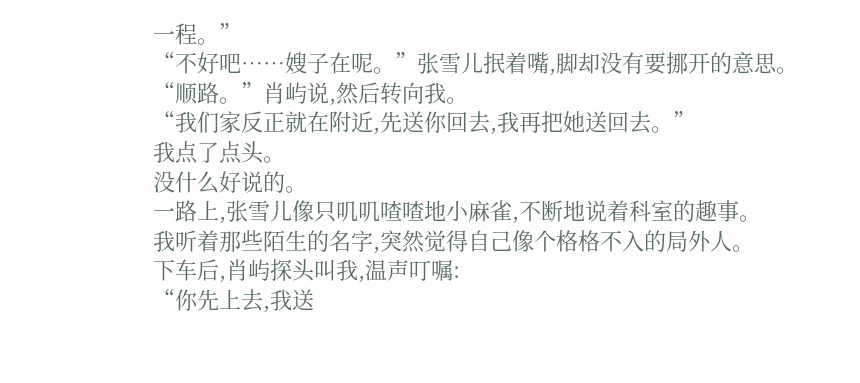一程。”
“不好吧……嫂子在呢。”张雪儿抿着嘴,脚却没有要挪开的意思。
“顺路。”肖屿说,然后转向我。
“我们家反正就在附近,先送你回去,我再把她送回去。”
我点了点头。
没什么好说的。
一路上,张雪儿像只叽叽喳喳地小麻雀,不断地说着科室的趣事。
我听着那些陌生的名字,突然觉得自己像个格格不入的局外人。
下车后,肖屿探头叫我,温声叮嘱:
“你先上去,我送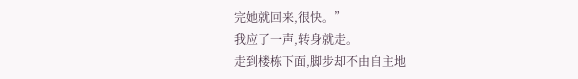完她就回来,很快。”
我应了一声,转身就走。
走到楼栋下面,脚步却不由自主地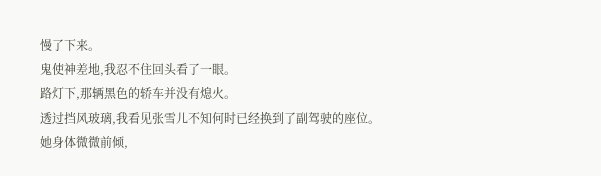慢了下来。
鬼使神差地,我忍不住回头看了一眼。
路灯下,那辆黑色的轿车并没有熄火。
透过挡风玻璃,我看见张雪儿不知何时已经换到了副驾驶的座位。
她身体微微前倾,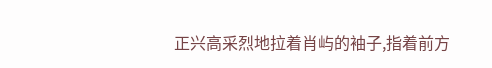正兴高采烈地拉着肖屿的袖子,指着前方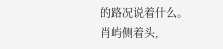的路况说着什么。
肖屿侧着头,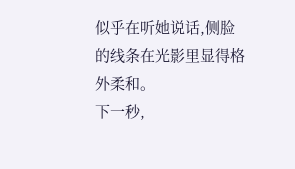似乎在听她说话,侧脸的线条在光影里显得格外柔和。
下一秒,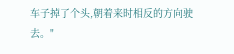车子掉了个头,朝着来时相反的方向驶去。"